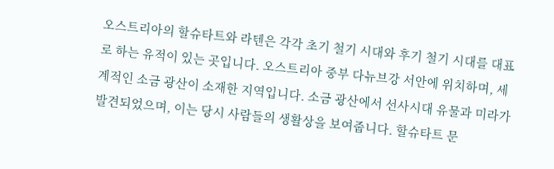오스트리아의 할슈타트와 라텐은 각각 초기 철기 시대와 후기 철기 시대를 대표로 하는 유적이 있는 곳입니다. 오스트리아 중부 다뉴브강 서안에 위치하며, 세계적인 소금 광산이 소재한 지역입니다. 소금 광산에서 선사시대 유물과 미라가 발견되었으며, 이는 당시 사람들의 생활상을 보여줍니다. 할슈타트 문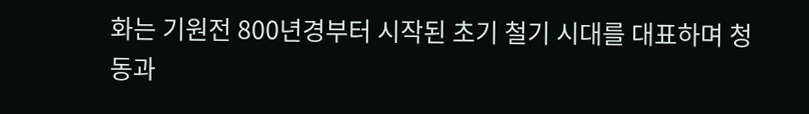화는 기원전 800년경부터 시작된 초기 철기 시대를 대표하며 청동과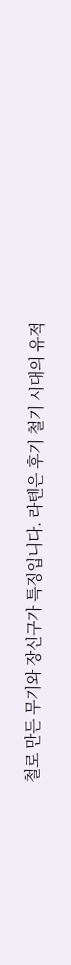철로 만든 무기와 장신구가 특징입니다. 라텐은 후기 철기 시대의 유적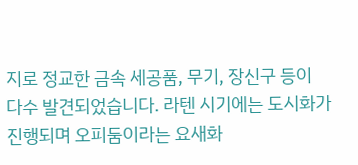지로 정교한 금속 세공품, 무기, 장신구 등이 다수 발견되었습니다. 라텐 시기에는 도시화가 진행되며 오피둠이라는 요새화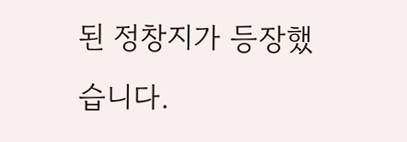된 정창지가 등장했습니다.